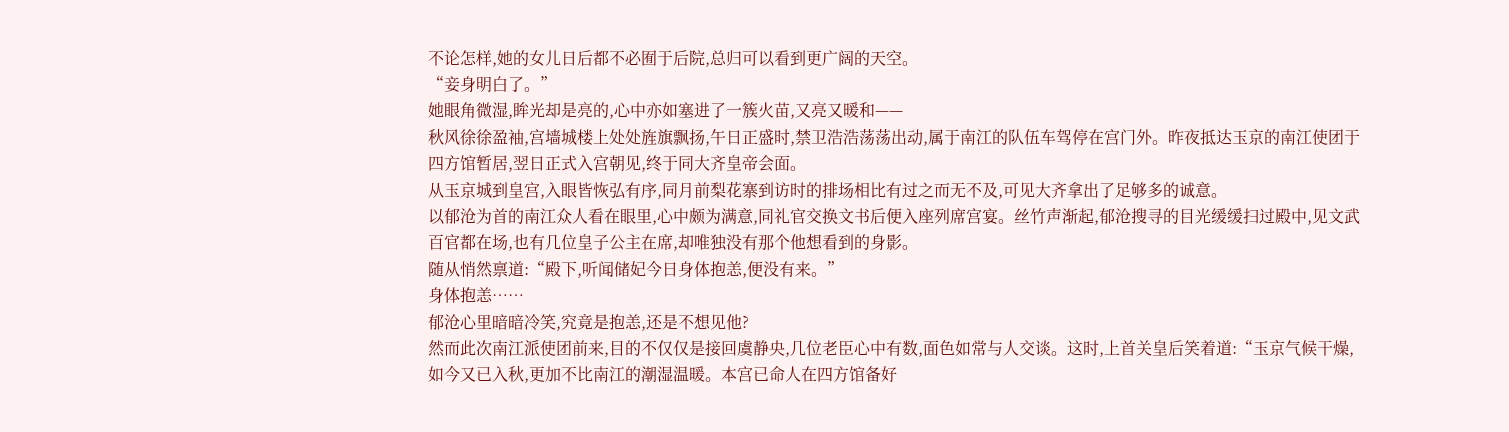不论怎样,她的女儿日后都不必囿于后院,总归可以看到更广阔的天空。
“妾身明白了。”
她眼角微湿,眸光却是亮的,心中亦如塞进了一簇火苗,又亮又暖和——
秋风徐徐盈袖,宫墙城楼上处处旌旗飘扬,午日正盛时,禁卫浩浩荡荡出动,属于南江的队伍车驾停在宫门外。昨夜抵达玉京的南江使团于四方馆暂居,翌日正式入宫朝见,终于同大齐皇帝会面。
从玉京城到皇宫,入眼皆恢弘有序,同月前梨花寨到访时的排场相比有过之而无不及,可见大齐拿出了足够多的诚意。
以郁沧为首的南江众人看在眼里,心中颇为满意,同礼官交换文书后便入座列席宫宴。丝竹声渐起,郁沧搜寻的目光缓缓扫过殿中,见文武百官都在场,也有几位皇子公主在席,却唯独没有那个他想看到的身影。
随从悄然禀道:“殿下,听闻储妃今日身体抱恙,便没有来。”
身体抱恙……
郁沧心里暗暗冷笑,究竟是抱恙,还是不想见他?
然而此次南江派使团前来,目的不仅仅是接回虞静央,几位老臣心中有数,面色如常与人交谈。这时,上首关皇后笑着道:“玉京气候干燥,如今又已入秋,更加不比南江的潮湿温暖。本宫已命人在四方馆备好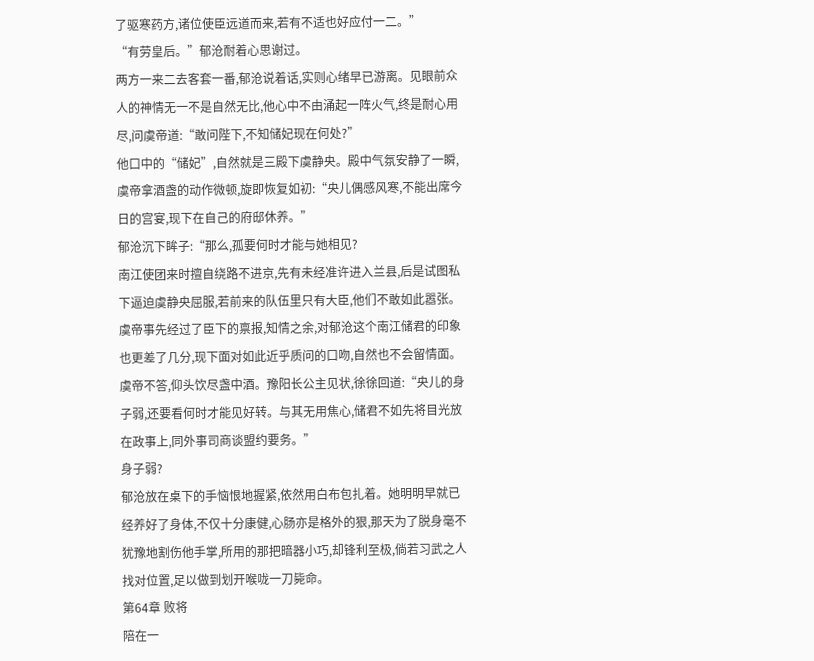了驱寒药方,诸位使臣远道而来,若有不适也好应付一二。”
“有劳皇后。”郁沧耐着心思谢过。
两方一来二去客套一番,郁沧说着话,实则心绪早已游离。见眼前众人的神情无一不是自然无比,他心中不由涌起一阵火气,终是耐心用尽,问虞帝道:“敢问陛下,不知储妃现在何处?”
他口中的“储妃”,自然就是三殿下虞静央。殿中气氛安静了一瞬,虞帝拿酒盏的动作微顿,旋即恢复如初:“央儿偶感风寒,不能出席今日的宫宴,现下在自己的府邸休养。”
郁沧沉下眸子:“那么,孤要何时才能与她相见?
南江使团来时擅自绕路不进京,先有未经准许进入兰县,后是试图私下逼迫虞静央屈服,若前来的队伍里只有大臣,他们不敢如此嚣张。虞帝事先经过了臣下的禀报,知情之余,对郁沧这个南江储君的印象也更差了几分,现下面对如此近乎质问的口吻,自然也不会留情面。
虞帝不答,仰头饮尽盏中酒。豫阳长公主见状,徐徐回道:“央儿的身子弱,还要看何时才能见好转。与其无用焦心,储君不如先将目光放在政事上,同外事司商谈盟约要务。”
身子弱?
郁沧放在桌下的手恼恨地握紧,依然用白布包扎着。她明明早就已经养好了身体,不仅十分康健,心肠亦是格外的狠,那天为了脱身毫不犹豫地割伤他手掌,所用的那把暗器小巧,却锋利至极,倘若习武之人找对位置,足以做到划开喉咙一刀毙命。
第64章 败将
陪在一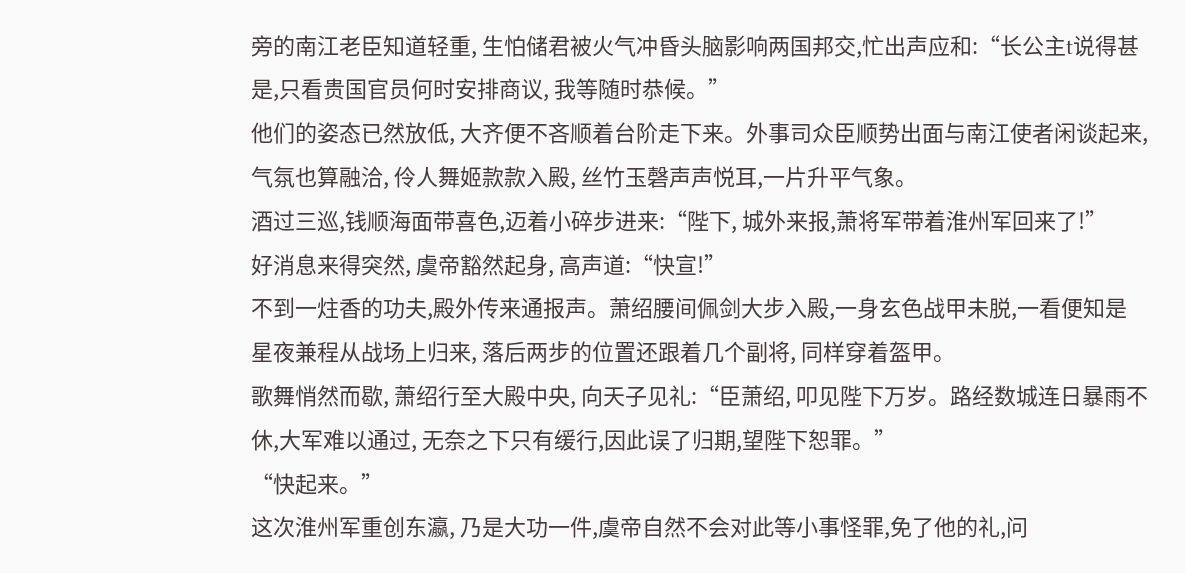旁的南江老臣知道轻重, 生怕储君被火气冲昏头脑影响两国邦交,忙出声应和:“长公主t说得甚是,只看贵国官员何时安排商议, 我等随时恭候。”
他们的姿态已然放低, 大齐便不吝顺着台阶走下来。外事司众臣顺势出面与南江使者闲谈起来,气氛也算融洽, 伶人舞姬款款入殿, 丝竹玉磬声声悦耳,一片升平气象。
酒过三巡,钱顺海面带喜色,迈着小碎步进来:“陛下, 城外来报,萧将军带着淮州军回来了!”
好消息来得突然, 虞帝豁然起身, 高声道:“快宣!”
不到一炷香的功夫,殿外传来通报声。萧绍腰间佩剑大步入殿,一身玄色战甲未脱,一看便知是星夜兼程从战场上归来, 落后两步的位置还跟着几个副将, 同样穿着盔甲。
歌舞悄然而歇, 萧绍行至大殿中央, 向天子见礼:“臣萧绍, 叩见陛下万岁。路经数城连日暴雨不休,大军难以通过, 无奈之下只有缓行,因此误了归期,望陛下恕罪。”
“快起来。”
这次淮州军重创东瀛, 乃是大功一件,虞帝自然不会对此等小事怪罪,免了他的礼,问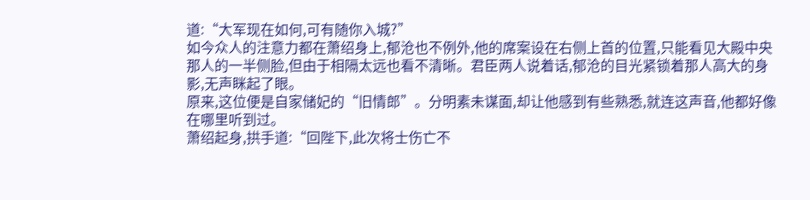道:“大军现在如何,可有随你入城?”
如今众人的注意力都在萧绍身上,郁沧也不例外,他的席案设在右侧上首的位置,只能看见大殿中央那人的一半侧脸,但由于相隔太远也看不清晰。君臣两人说着话,郁沧的目光紧锁着那人高大的身影,无声眯起了眼。
原来,这位便是自家储妃的“旧情郎”。分明素未谋面,却让他感到有些熟悉,就连这声音,他都好像在哪里听到过。
萧绍起身,拱手道:“回陛下,此次将士伤亡不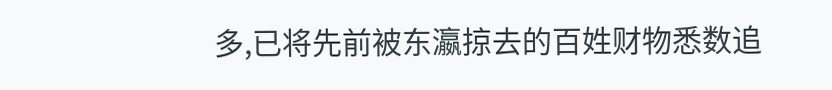多,已将先前被东瀛掠去的百姓财物悉数追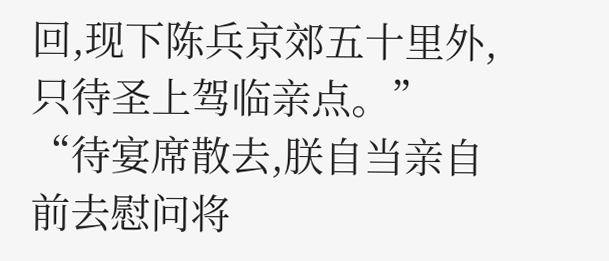回,现下陈兵京郊五十里外,只待圣上驾临亲点。”
“待宴席散去,朕自当亲自前去慰问将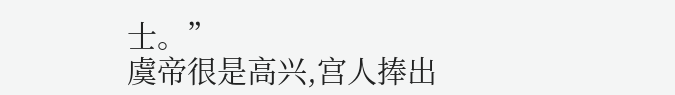士。”
虞帝很是高兴,宫人捧出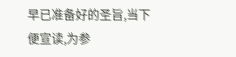早已准备好的圣旨,当下便宣读,为参